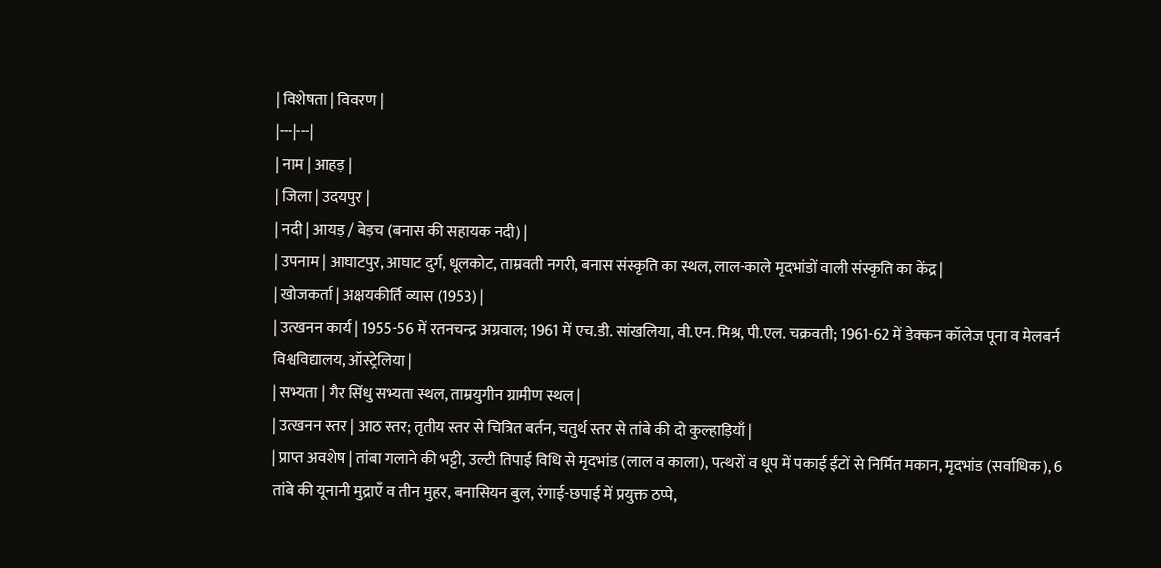| विशेषता | विवरण |
|---|---|
| नाम | आहड़ |
| जिला | उदयपुर |
| नदी | आयड़ / बेड़च (बनास की सहायक नदी) |
| उपनाम | आघाटपुर, आघाट दुर्ग, धूलकोट, ताम्रवती नगरी, बनास संस्कृति का स्थल, लाल-काले मृदभांडों वाली संस्कृति का केंद्र |
| खोजकर्ता | अक्षयकीर्ति व्यास (1953) |
| उत्खनन कार्य | 1955-56 में रतनचन्द्र अग्रवाल; 1961 में एच.डी. सांखलिया, वी.एन. मिश्र, पी.एल. चक्रवती; 1961-62 में डेक्कन कॉलेज पूना व मेलबर्न विश्वविद्यालय, ऑस्ट्रेलिया |
| सभ्यता | गैर सिंधु सभ्यता स्थल, ताम्रयुगीन ग्रामीण स्थल |
| उत्खनन स्तर | आठ स्तर; तृतीय स्तर से चित्रित बर्तन, चतुर्थ स्तर से तांबे की दो कुल्हाड़ियाँ |
| प्राप्त अवशेष | तांबा गलाने की भट्टी, उल्टी तिपाई विधि से मृदभांड (लाल व काला), पत्थरों व धूप में पकाई ईंटों से निर्मित मकान, मृदभांड (सर्वाधिक), 6 तांबे की यूनानी मुद्राएँ व तीन मुहर, बनासियन बुल, रंगाई-छपाई में प्रयुक्त ठप्पे,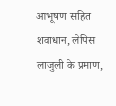आभूषण सहित शवाधान, लेपिस लाजुली के प्रमाण,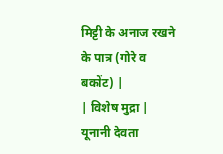मिट्टी के अनाज रखने के पात्र (गोरे व बकोंट) |
| विशेष मुद्रा | यूनानी देवता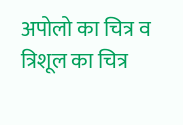अपोलो का चित्र व त्रिशूल का चित्र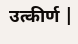उत्कीर्ण |